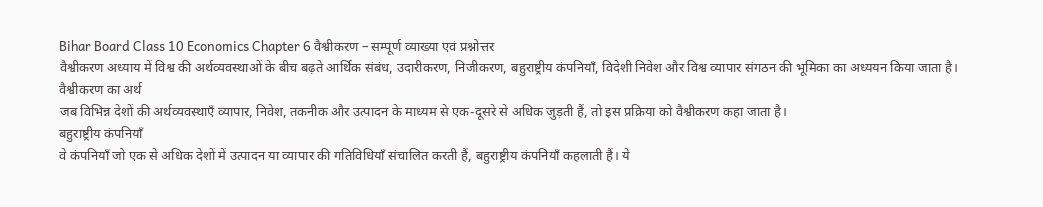Bihar Board Class 10 Economics Chapter 6 वैश्वीकरण – सम्पूर्ण व्याख्या एवं प्रश्नोत्तर
वैश्वीकरण अध्याय में विश्व की अर्थव्यवस्थाओं के बीच बढ़ते आर्थिक संबंध, उदारीकरण, निजीकरण, बहुराष्ट्रीय कंपनियाँ, विदेशी निवेश और विश्व व्यापार संगठन की भूमिका का अध्ययन किया जाता है।
वैश्वीकरण का अर्थ
जब विभिन्न देशों की अर्थव्यवस्थाएँ व्यापार, निवेश, तकनीक और उत्पादन के माध्यम से एक-दूसरे से अधिक जुड़ती हैं, तो इस प्रक्रिया को वैश्वीकरण कहा जाता है।
बहुराष्ट्रीय कंपनियाँ
वे कंपनियाँ जो एक से अधिक देशों में उत्पादन या व्यापार की गतिविधियाँ संचालित करती हैं, बहुराष्ट्रीय कंपनियाँ कहलाती हैं। ये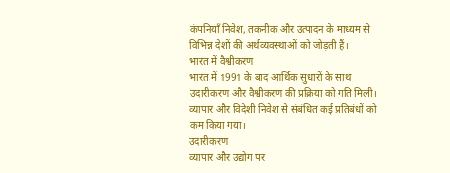कंपनियाँ निवेश, तकनीक और उत्पादन के माध्यम से विभिन्न देशों की अर्थव्यवस्थाओं को जोड़ती हैं।
भारत में वैश्वीकरण
भारत में 1991 के बाद आर्थिक सुधारों के साथ उदारीकरण और वैश्वीकरण की प्रक्रिया को गति मिली। व्यापार और विदेशी निवेश से संबंधित कई प्रतिबंधों को कम किया गया।
उदारीकरण
व्यापार और उद्योग पर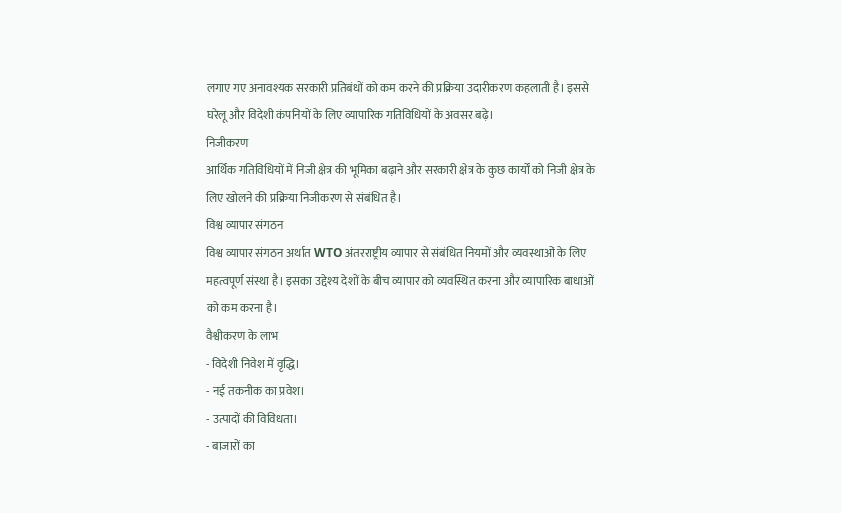लगाए गए अनावश्यक सरकारी प्रतिबंधों को कम करने की प्रक्रिया उदारीकरण कहलाती है। इससे घरेलू और विदेशी कंपनियों के लिए व्यापारिक गतिविधियों के अवसर बढ़े।
निजीकरण
आर्थिक गतिविधियों में निजी क्षेत्र की भूमिका बढ़ाने और सरकारी क्षेत्र के कुछ कार्यों को निजी क्षेत्र के लिए खोलने की प्रक्रिया निजीकरण से संबंधित है।
विश्व व्यापार संगठन
विश्व व्यापार संगठन अर्थात WTO अंतरराष्ट्रीय व्यापार से संबंधित नियमों और व्यवस्थाओं के लिए महत्वपूर्ण संस्था है। इसका उद्देश्य देशों के बीच व्यापार को व्यवस्थित करना और व्यापारिक बाधाओं को कम करना है।
वैश्वीकरण के लाभ
- विदेशी निवेश में वृद्धि।
- नई तकनीक का प्रवेश।
- उत्पादों की विविधता।
- बाजारों का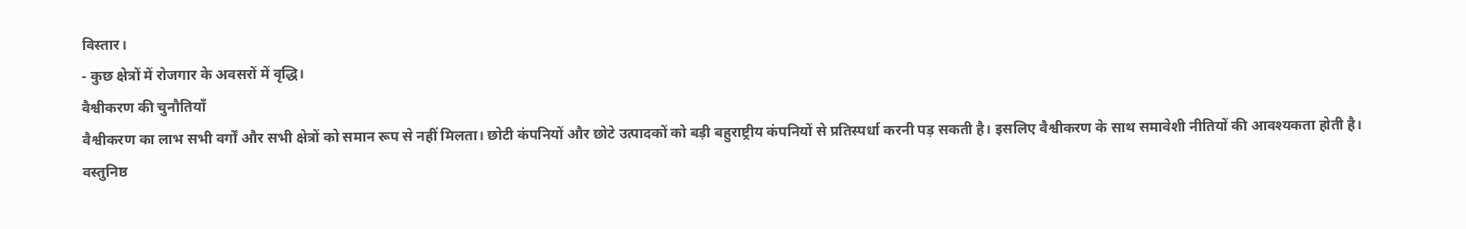विस्तार।
- कुछ क्षेत्रों में रोजगार के अवसरों में वृद्धि।
वैश्वीकरण की चुनौतियाँ
वैश्वीकरण का लाभ सभी वर्गों और सभी क्षेत्रों को समान रूप से नहीं मिलता। छोटी कंपनियों और छोटे उत्पादकों को बड़ी बहुराष्ट्रीय कंपनियों से प्रतिस्पर्धा करनी पड़ सकती है। इसलिए वैश्वीकरण के साथ समावेशी नीतियों की आवश्यकता होती है।
वस्तुनिष्ठ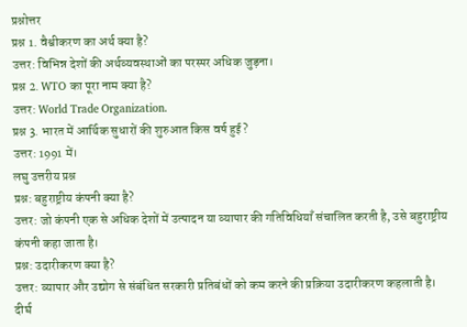प्रश्नोत्तर
प्रश्न 1. वैश्वीकरण का अर्थ क्या है?
उत्तर: विभिन्न देशों की अर्थव्यवस्थाओं का परस्पर अधिक जुड़ना।
प्रश्न 2. WTO का पूरा नाम क्या है?
उत्तर: World Trade Organization.
प्रश्न 3. भारत में आर्थिक सुधारों की शुरुआत किस वर्ष हुई?
उत्तर: 1991 में।
लघु उत्तरीय प्रश्न
प्रश्न: बहुराष्ट्रीय कंपनी क्या है?
उत्तर: जो कंपनी एक से अधिक देशों में उत्पादन या व्यापार की गतिविधियाँ संचालित करती है, उसे बहुराष्ट्रीय कंपनी कहा जाता है।
प्रश्न: उदारीकरण क्या है?
उत्तर: व्यापार और उद्योग से संबंधित सरकारी प्रतिबंधों को कम करने की प्रक्रिया उदारीकरण कहलाती है।
दीर्घ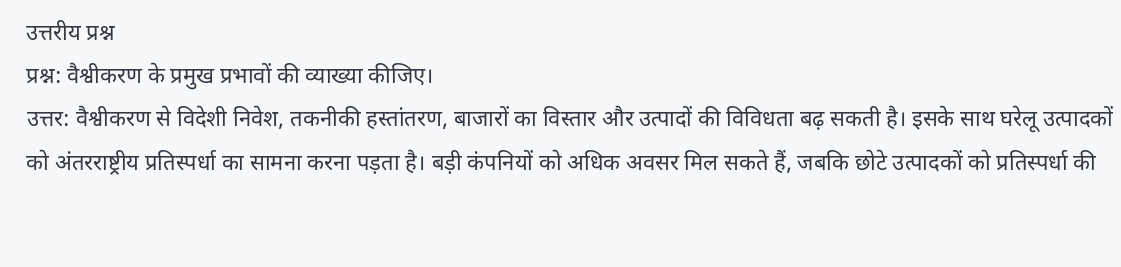उत्तरीय प्रश्न
प्रश्न: वैश्वीकरण के प्रमुख प्रभावों की व्याख्या कीजिए।
उत्तर: वैश्वीकरण से विदेशी निवेश, तकनीकी हस्तांतरण, बाजारों का विस्तार और उत्पादों की विविधता बढ़ सकती है। इसके साथ घरेलू उत्पादकों को अंतरराष्ट्रीय प्रतिस्पर्धा का सामना करना पड़ता है। बड़ी कंपनियों को अधिक अवसर मिल सकते हैं, जबकि छोटे उत्पादकों को प्रतिस्पर्धा की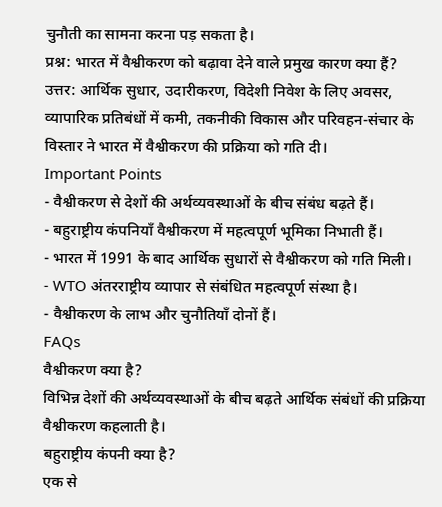चुनौती का सामना करना पड़ सकता है।
प्रश्न: भारत में वैश्वीकरण को बढ़ावा देने वाले प्रमुख कारण क्या हैं?
उत्तर: आर्थिक सुधार, उदारीकरण, विदेशी निवेश के लिए अवसर, व्यापारिक प्रतिबंधों में कमी, तकनीकी विकास और परिवहन-संचार के विस्तार ने भारत में वैश्वीकरण की प्रक्रिया को गति दी।
Important Points
- वैश्वीकरण से देशों की अर्थव्यवस्थाओं के बीच संबंध बढ़ते हैं।
- बहुराष्ट्रीय कंपनियाँ वैश्वीकरण में महत्वपूर्ण भूमिका निभाती हैं।
- भारत में 1991 के बाद आर्थिक सुधारों से वैश्वीकरण को गति मिली।
- WTO अंतरराष्ट्रीय व्यापार से संबंधित महत्वपूर्ण संस्था है।
- वैश्वीकरण के लाभ और चुनौतियाँ दोनों हैं।
FAQs
वैश्वीकरण क्या है?
विभिन्न देशों की अर्थव्यवस्थाओं के बीच बढ़ते आर्थिक संबंधों की प्रक्रिया वैश्वीकरण कहलाती है।
बहुराष्ट्रीय कंपनी क्या है?
एक से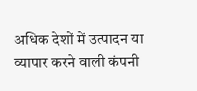अधिक देशों में उत्पादन या व्यापार करने वाली कंपनी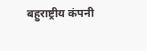बहुराष्ट्रीय कंपनी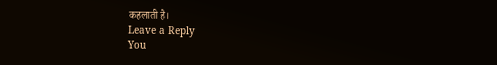कहलाती है।
Leave a Reply
You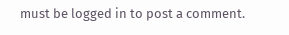must be logged in to post a comment.